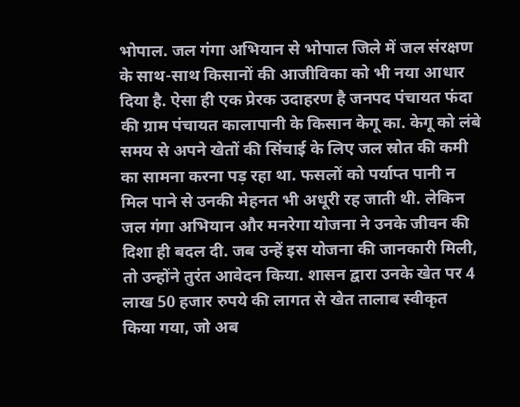भोपाल. जल गंगा अभियान से भोपाल जिले में जल संरक्षण के साथ-साथ किसानों की आजीविका को भी नया आधार दिया है. ऐसा ही एक प्रेरक उदाहरण है जनपद पंचायत फंदा की ग्राम पंचायत कालापानी के किसान केगू का. केगू को लंबे समय से अपने खेतों की सिंचाई के लिए जल स्रोत की कमी का सामना करना पड़ रहा था. फसलों को पर्याप्त पानी न मिल पाने से उनकी मेहनत भी अधूरी रह जाती थी. लेकिन जल गंगा अभियान और मनरेगा योजना ने उनके जीवन की दिशा ही बदल दी. जब उन्हें इस योजना की जानकारी मिली, तो उन्होंने तुरंत आवेदन किया. शासन द्वारा उनके खेत पर 4 लाख 50 हजार रुपये की लागत से खेत तालाब स्वीकृत किया गया, जो अब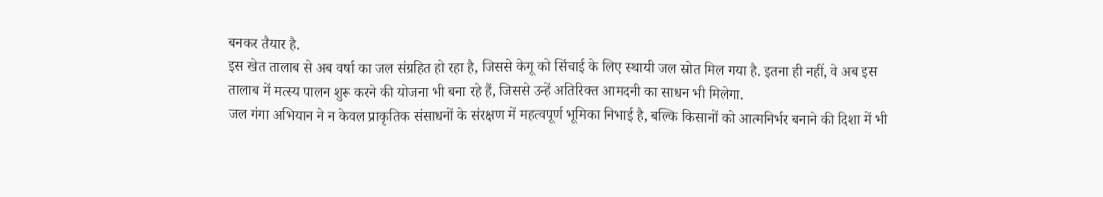बनकर तैयार है.
इस खेत तालाब से अब वर्षा का जल संग्रहित हो रहा है, जिससे केगू को सिंचाई के लिए स्थायी जल स्रोत मिल गया है. इतना ही नहीं, वे अब इस तालाब में मत्स्य पालन शुरू करने की योजना भी बना रहे हैं, जिससे उन्हें अतिरिक्त आमदनी का साधन भी मिलेगा.
जल गंगा अभियान ने न केवल प्राकृतिक संसाधनों के संरक्षण में महत्वपूर्ण भूमिका निभाई है, बल्कि किसानों को आत्मनिर्भर बनाने की दिशा में भी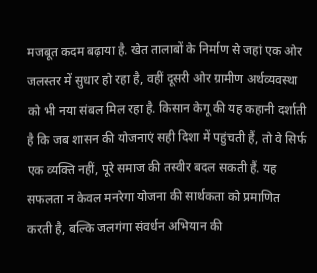मजबूत कदम बढ़ाया है. खेत तालाबों के निर्माण से जहां एक ओर जलस्तर में सुधार हो रहा है, वहीं दूसरी ओर ग्रामीण अर्थव्यवस्था को भी नया संबल मिल रहा है. किसान केगू की यह कहानी दर्शाती है कि जब शासन की योजनाएं सही दिशा में पहुंचती हैं, तो वे सिर्फ एक व्यक्ति नहीं, पूरे समाज की तस्वीर बदल सकती हैं. यह सफलता न केवल मनरेगा योजना की सार्थकता को प्रमाणित करती है, बल्कि जलगंगा संवर्धन अभियान की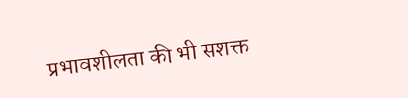प्रभावशीलता की भी सशक्त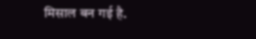मिसाल बन गई है.